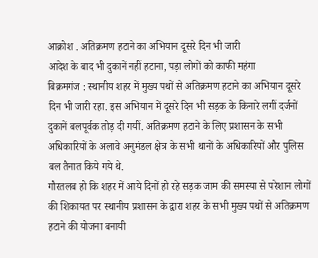आक्रोश . अतिक्रमण हटाने का अभियान दूसरे दिन भी जारी
आदेश के बाद भी दुकानें नहीं हटाना, पड़ा लोगों को काफी महंगा
बिक्रमगंज : स्थानीय शहर में मुख्य पथों से अतिक्रमण हटाने का अभियान दूसरे दिन भी जारी रहा. इस अभियान में दूसरे दिन भी सड़क के किनारे लगीं दर्जनों दुकानें बलपूर्वक तोड़ दी गयीं. अतिक्रमण हटाने के लिए प्रशासन के सभी अधिकारियों के अलावे अनुमंडल क्षेत्र के सभी थानों के अधिकारियों और पुलिस बल तैनात किये गये थे.
गौरतलब हो कि शहर में आये दिनों हो रहे सड़क जाम की समस्या से परेशान लोगों की शिकायत पर स्थानीय प्रशासन के द्वारा शहर के सभी मुख्य पथों से अतिक्रमण हटाने की योजना बनायी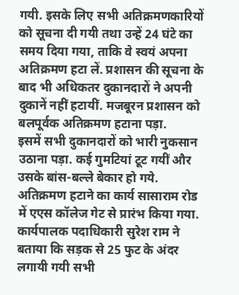गयी. इसके लिए सभी अतिक्रमणकारियों को सूचना दी गयी तथा उन्हें 24 घंटे का समय दिया गया, ताकि वे स्वयं अपना अतिक्रमण हटा लें. प्रशासन की सूचना के बाद भी अधिकतर दुकानदारों ने अपनी दुकानें नहीं हटायीं. मजबूरन प्रशासन को बलपूर्वक अतिक्रमण हटाना पड़ा.
इसमें सभी दुकानदारों को भारी नुकसान उठाना पड़ा. कई गुमटियां टूट गयीं और उसके बांस-बल्ले बेकार हो गये. अतिक्रमण हटाने का कार्य सासाराम रोड में एएस कॉलेज गेट से प्रारंभ किया गया. कार्यपालक पदाधिकारी सुरेश राम ने बताया कि सड़क से 25 फुट के अंदर लगायी गयी सभी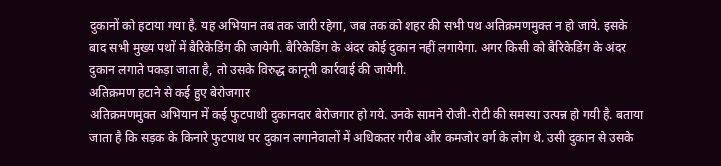दुकानों को हटाया गया है. यह अभियान तब तक जारी रहेगा, जब तक को शहर की सभी पथ अतिक्रमणमुक्त न हो जाये. इसके बाद सभी मुख्य पथों में बैरिकेडिंग की जायेगी. बैरिकेडिंग के अंदर कोई दुकान नहीं लगायेगा. अगर किसी को बैरिकेडिंग के अंदर दुकान लगाते पकड़ा जाता है, तो उसके विरुद्ध कानूनी कार्रवाई की जायेगी.
अतिक्रमण हटाने से कई हुए बेरोजगार
अतिक्रमणमुक्त अभियान में कई फुटपाथी दुकानदार बेरोजगार हो गये. उनके सामने रोजी-रोटी की समस्या उत्पन्न हो गयी है. बताया जाता है कि सड़क के किनारे फुटपाथ पर दुकान लगानेवालों में अधिकतर गरीब और कमजोर वर्ग के लोग थे. उसी दुकान से उसके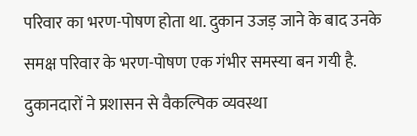परिवार का भरण-पोषण होता था. दुकान उजड़ जाने के बाद उनके समक्ष परिवार के भरण-पोषण एक गंभीर समस्या बन गयी है. दुकानदारों ने प्रशासन से वैकल्पिक व्यवस्था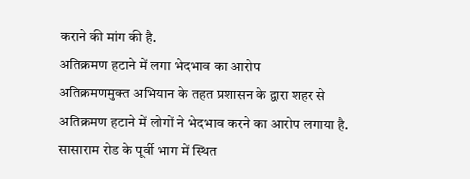कराने की मांग की है.
अतिक्रमण हटाने में लगा भेदभाव का आरोप
अतिक्रमणमुक्त अभियान के तहत प्रशासन के द्वारा शहर से अतिक्रमण हटाने में लोगों ने भेदभाव करने का आरोप लगाया है. सासाराम रोड के पूर्वी भाग में स्थित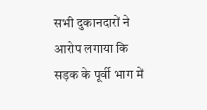सभी दुकानदारों ने आरोप लगाया कि सड़क के पूर्वी भाग में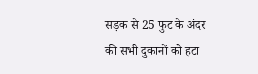सड़क से 25 फुट के अंदर की सभी दुकानों को हटा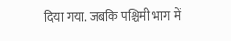दिया गया. जबकि पश्चिमी भाग में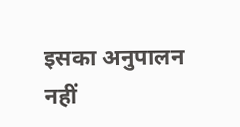इसका अनुपालन नहीं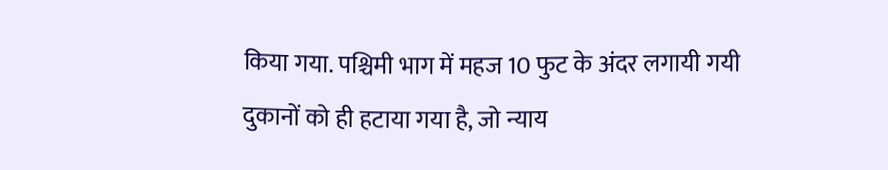किया गया. पश्चिमी भाग में महज 10 फुट के अंदर लगायी गयी दुकानों को ही हटाया गया है, जो न्याय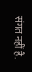संगत नहीं है.